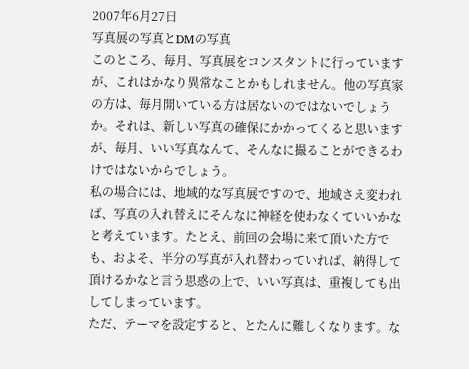2007年6月27日
写真展の写真とDMの写真
このところ、毎月、写真展をコンスタントに行っていますが、これはかなり異常なことかもしれません。他の写真家の方は、毎月開いている方は居ないのではないでしょうか。それは、新しい写真の確保にかかってくると思いますが、毎月、いい写真なんて、そんなに撮ることができるわけではないからでしょう。
私の場合には、地域的な写真展ですので、地域さえ変われば、写真の入れ替えにそんなに神経を使わなくていいかなと考えています。たとえ、前回の会場に来て頂いた方でも、およそ、半分の写真が入れ替わっていれば、納得して頂けるかなと言う思惑の上で、いい写真は、重複しても出してしまっています。
ただ、テーマを設定すると、とたんに難しくなります。な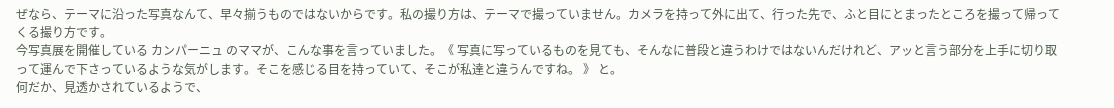ぜなら、テーマに沿った写真なんて、早々揃うものではないからです。私の撮り方は、テーマで撮っていません。カメラを持って外に出て、行った先で、ふと目にとまったところを撮って帰ってくる撮り方です。
今写真展を開催している カンパーニュ のママが、こんな事を言っていました。《 写真に写っているものを見ても、そんなに普段と違うわけではないんだけれど、アッと言う部分を上手に切り取って運んで下さっているような気がします。そこを感じる目を持っていて、そこが私達と違うんですね。 》 と。
何だか、見透かされているようで、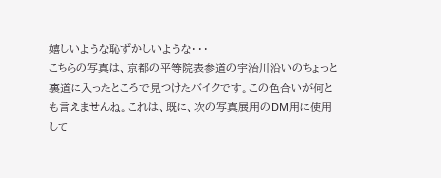嬉しいような恥ずかしいような・・・
こちらの写真は、京都の平等院表参道の宇治川沿いのちょっと裏道に入ったところで見つけたバイクです。この色合いが何とも言えませんね。これは、既に、次の写真展用のDM用に使用して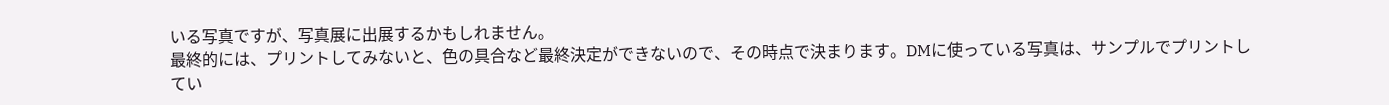いる写真ですが、写真展に出展するかもしれません。
最終的には、プリントしてみないと、色の具合など最終決定ができないので、その時点で決まります。DMに使っている写真は、サンプルでプリントしてい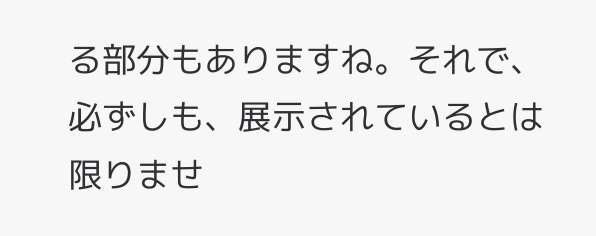る部分もありますね。それで、必ずしも、展示されているとは限りませ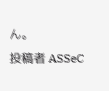ん。
投稿者 ASSeC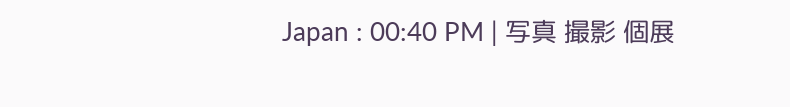Japan : 00:40 PM | 写真 撮影 個展